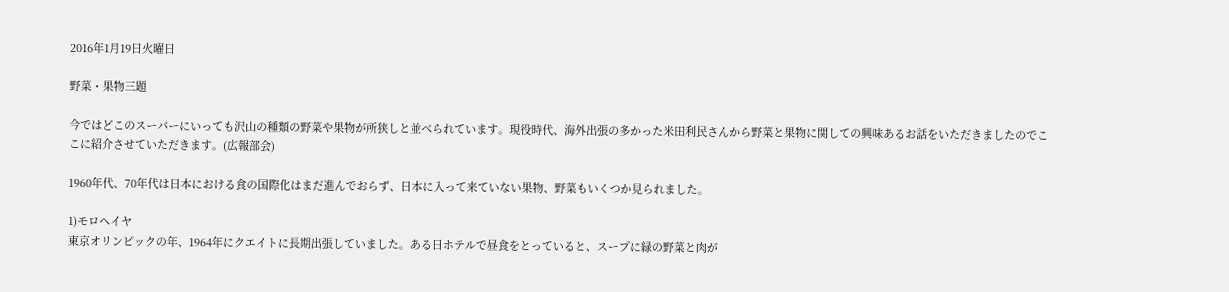2016年1月19日火曜日

野菜・果物三題

今ではどこのスーパーにいっても沢山の種類の野菜や果物が所狭しと並べられています。現役時代、海外出張の多かった米田利民さんから野菜と果物に関しての興味あるお話をいただきましたのでここに紹介させていただきます。(広報部会)

1960年代、70年代は日本における食の国際化はまだ進んでおらず、日本に入って来ていない果物、野菜もいくつか見られました。

1)モロヘイヤ
東京オリンピックの年、1964年にクエイトに長期出張していました。ある日ホテルで昼食をとっていると、スープに緑の野菜と肉が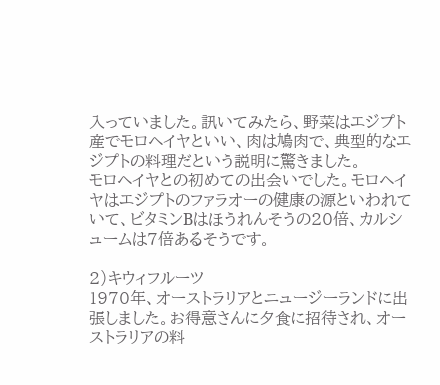入っていました。訊いてみたら、野菜はエジプト産でモロヘイヤといい、肉は鳩肉で、典型的なエジプトの料理だという説明に驚きました。
モロヘイヤとの初めての出会いでした。モロヘイヤはエジプトのファラオーの健康の源といわれていて、ビタミンBはほうれんそうの20倍、カルシュームは7倍あるそうです。

2)キウィフルーツ
1970年、オーストラリアとニュージーランドに出張しました。お得意さんに夕食に招待され、オーストラリアの料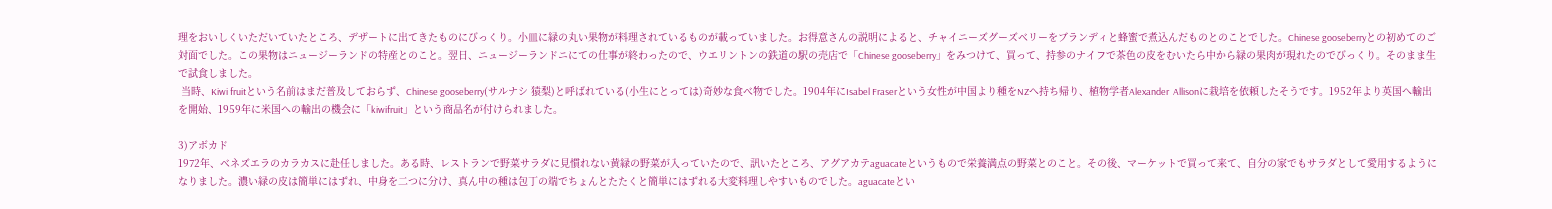理をおいしくいただいていたところ、デザートに出てきたものにびっくり。小皿に緑の丸い果物が料理されているものが載っていました。お得意さんの説明によると、チャイニーズグーズベリーをブランディと蜂蜜で煮込んだものとのことでした。Chinese gooseberryとの初めてのご対面でした。この果物はニュージーランドの特産とのこと。翌日、ニュージーランドニにての仕事が終わったので、ウエリントンの鉄道の駅の売店で「Chinese gooseberry」をみつけて、買って、持参のナイフで茶色の皮をむいたら中から緑の果肉が現れたのでびっくり。そのまま生で試食しました。
 当時、Kiwi fruitという名前はまだ普及しておらず、Chinese gooseberry(サルナシ 猿梨)と呼ばれている(小生にとっては)奇妙な食べ物でした。1904年にIsabel Fraserという女性が中国より種をNZへ持ち帰り、植物学者Alexander  Allisonに栽培を依頼したそうです。1952年より英国へ輸出を開始、1959年に米国への輸出の機会に「kiwifruit」という商品名が付けられました。

3)アボカド
1972年、ベネズエラのカラカスに赴任しました。ある時、レストランで野菜サラダに見慣れない黄緑の野菜が入っていたので、訊いたところ、アグアカテaguacateというもので栄養満点の野菜とのこと。その後、マーケットで買って来て、自分の家でもサラダとして愛用するようになりました。濃い緑の皮は簡単にはずれ、中身を二つに分け、真ん中の種は包丁の端でちょんとたたくと簡単にはずれる大変料理しやすいものでした。aguacateとい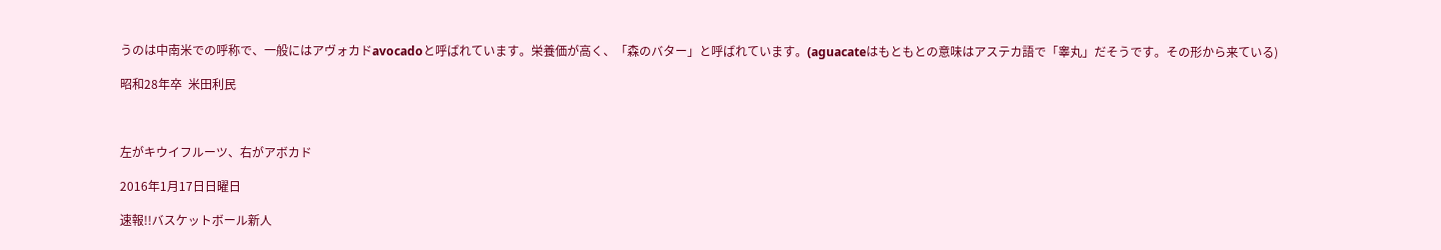うのは中南米での呼称で、一般にはアヴォカドavocadoと呼ばれています。栄養価が高く、「森のバター」と呼ばれています。(aguacateはもともとの意味はアステカ語で「睾丸」だそうです。その形から来ている)

昭和28年卒  米田利民



左がキウイフルーツ、右がアボカド

2016年1月17日日曜日

速報!!バスケットボール新人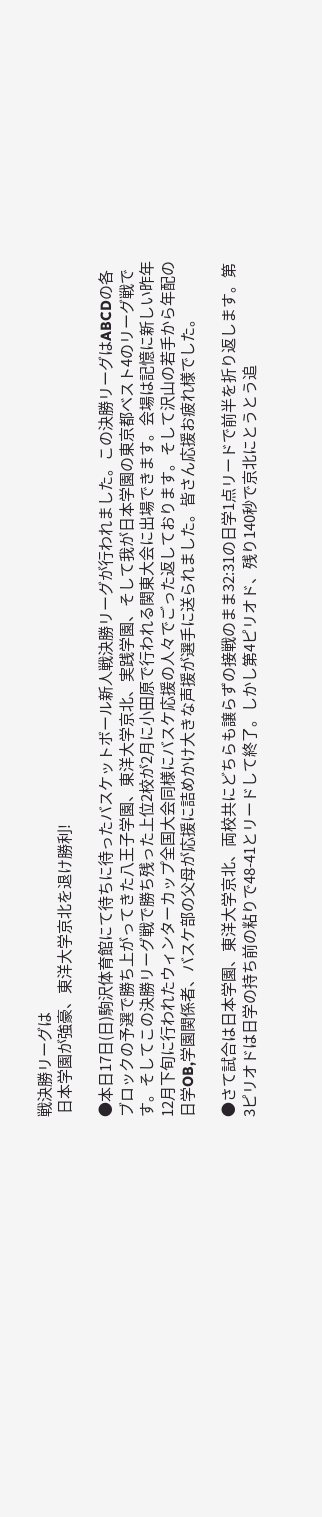戦決勝リーグは
 日本学園が強豪、東洋大学京北を退け勝利!

●本日17日(日)駒沢体育館にて待ちに待ったバスケットボール新人戦決勝リーグが行われました。この決勝リーグはABCDの各ブロックの予選で勝ち上がってきた八王子学園、東洋大学京北、実践学園、そして我が日本学園の東京都ベスト4のリーグ戦です。そしてこの決勝リーグ戦で勝ち残った上位2校が2月に小田原で行われる関東大会に出場できます。会場は記憶に新しい昨年12月下旬に行われたウィンターカップ全国大会同様にバスケ応援の人々でごった返しております。そして沢山の若手から年配の日学OB,学園関係者、バスケ部の父母が応援に詰めかけ大きな声援が選手に送られました。皆さん応援お疲れ様でした。

●さて試合は日本学園、東洋大学京北、両校共にどちらも譲らずの接戦のまま32:31の日学1点リードで前半を折り返します。第3ピリオドは日学の持ち前の粘りで48-41とリードして終了。しかし第4ピリオド、残り140秒で京北にとうとう追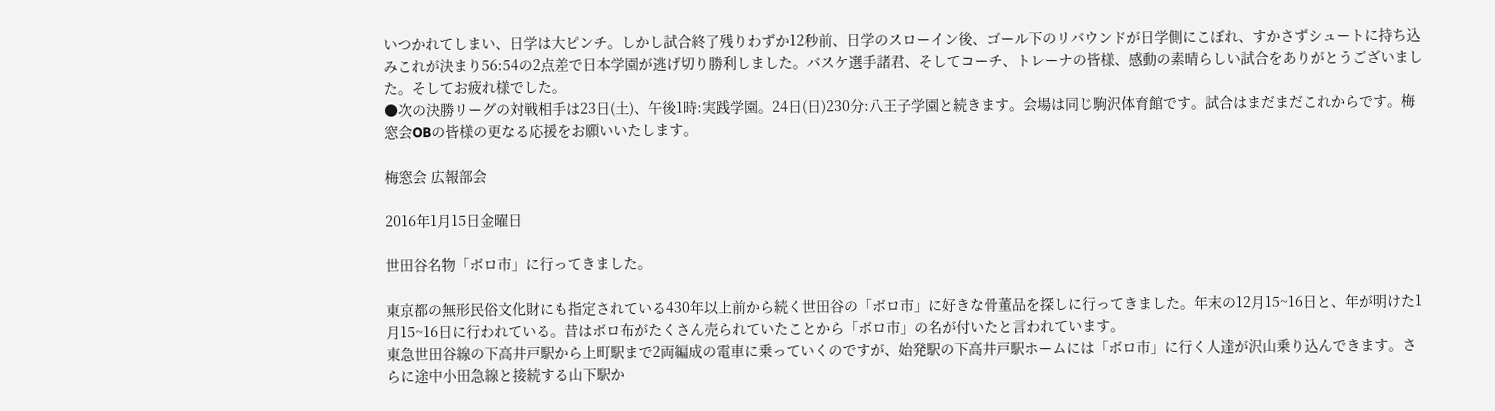いつかれてしまい、日学は大ピンチ。しかし試合終了残りわずか12秒前、日学のスローイン後、ゴール下のリバウンドが日学側にこぼれ、すかさずシュートに持ち込みこれが決まり56:54の2点差で日本学園が逃げ切り勝利しました。バスケ選手諸君、そしてコーチ、トレーナの皆様、感動の素晴らしい試合をありがとうございました。そしてお疲れ様でした。
●次の決勝リーグの対戦相手は23日(土)、午後1時:実践学園。24日(日)230分:八王子学園と続きます。会場は同じ駒沢体育館です。試合はまだまだこれからです。梅窓会OBの皆様の更なる応援をお願いいたします。

梅窓会 広報部会

2016年1月15日金曜日

世田谷名物「ボロ市」に行ってきました。

東京都の無形民俗文化財にも指定されている430年以上前から続く世田谷の「ボロ市」に好きな骨董品を探しに行ってきました。年末の12月15~16日と、年が明けた1月15~16日に行われている。昔はボロ布がたくさん売られていたことから「ボロ市」の名が付いたと言われています。
東急世田谷線の下高井戸駅から上町駅まで2両編成の電車に乗っていくのですが、始発駅の下高井戸駅ホームには「ボロ市」に行く人達が沢山乗り込んできます。さらに途中小田急線と接続する山下駅か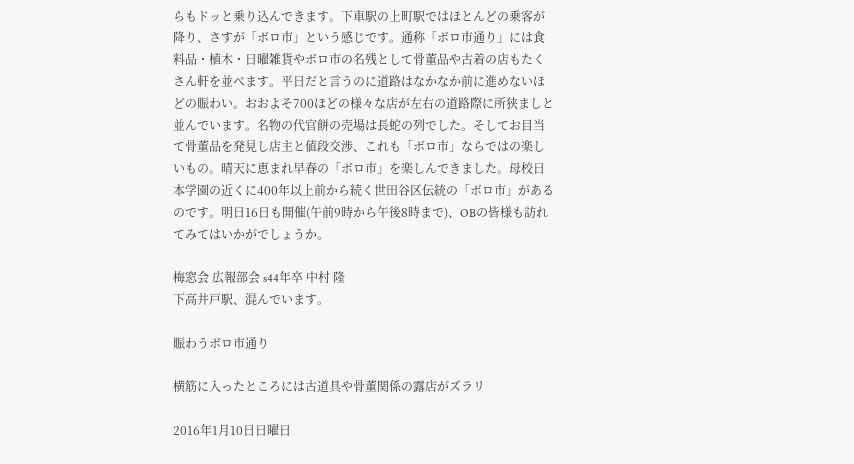らもドッと乗り込んできます。下車駅の上町駅ではほとんどの乗客が降り、さすが「ボロ市」という感じです。通称「ボロ市通り」には食料品・植木・日曜雑貨やボロ市の名残として骨董品や古着の店もたくさん軒を並べます。平日だと言うのに道路はなかなか前に進めないほどの賑わい。おおよそ700ほどの様々な店が左右の道路際に所狭ましと並んでいます。名物の代官餅の売場は長蛇の列でした。そしてお目当て骨董品を発見し店主と値段交渉、これも「ボロ市」ならではの楽しいもの。晴天に恵まれ早春の「ボロ市」を楽しんできました。母校日本学園の近くに400年以上前から続く世田谷区伝統の「ボロ市」があるのです。明日16日も開催(午前9時から午後8時まで)、OBの皆様も訪れてみてはいかがでしょうか。

梅窓会 広報部会 s44年卒 中村 隆
下高井戸駅、混んでいます。

賑わうボロ市通り

横筋に入ったところには古道具や骨董関係の露店がズラリ

2016年1月10日日曜日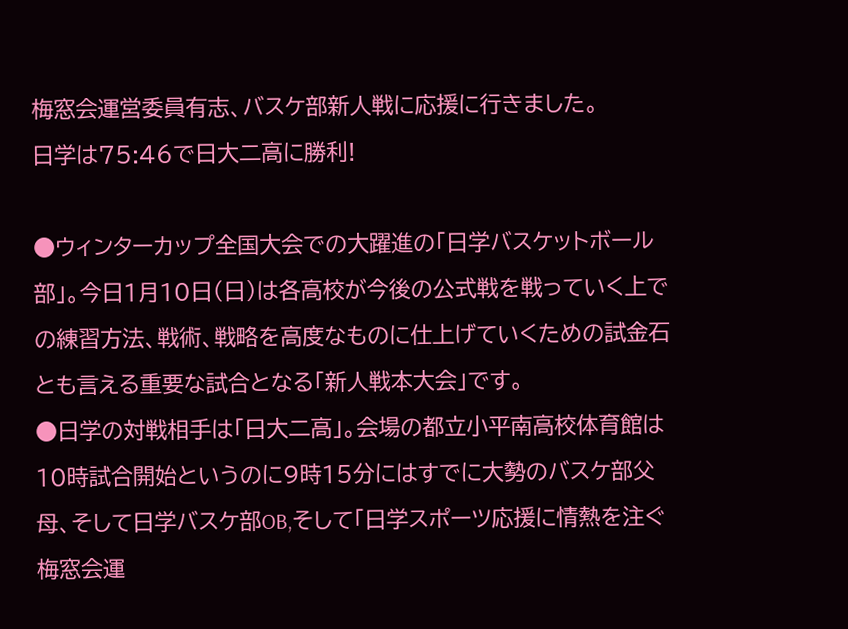梅窓会運営委員有志、バスケ部新人戦に応援に行きました。
日学は75:46で日大二高に勝利!

●ウィンターカップ全国大会での大躍進の「日学バスケットボール部」。今日1月10日(日)は各高校が今後の公式戦を戦っていく上での練習方法、戦術、戦略を高度なものに仕上げていくための試金石とも言える重要な試合となる「新人戦本大会」です。
●日学の対戦相手は「日大二高」。会場の都立小平南高校体育館は10時試合開始というのに9時15分にはすでに大勢のバスケ部父母、そして日学バスケ部OB,そして「日学スポーツ応援に情熱を注ぐ梅窓会運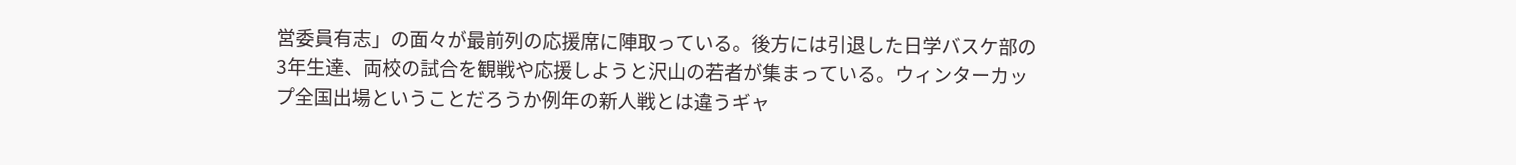営委員有志」の面々が最前列の応援席に陣取っている。後方には引退した日学バスケ部の3年生達、両校の試合を観戦や応援しようと沢山の若者が集まっている。ウィンターカップ全国出場ということだろうか例年の新人戦とは違うギャ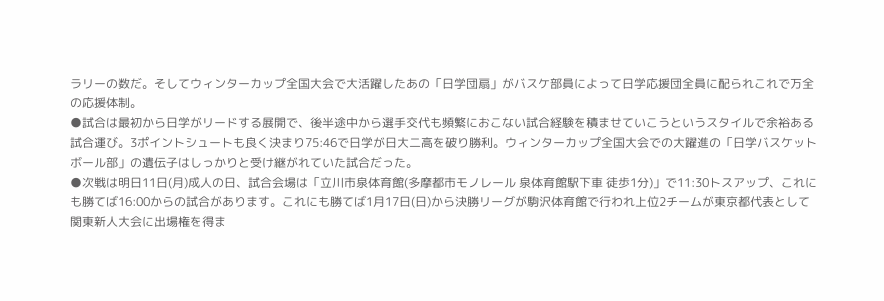ラリーの数だ。そしてウィンターカップ全国大会で大活躍したあの「日学団扇」がバスケ部員によって日学応援団全員に配られこれで万全の応援体制。
●試合は最初から日学がリードする展開で、後半途中から選手交代も頻繁におこない試合経験を積ませていこうというスタイルで余裕ある試合運び。3ポイントシュートも良く決まり75:46で日学が日大二高を破り勝利。ウィンターカップ全国大会での大躍進の「日学バスケットボール部」の遺伝子はしっかりと受け継がれていた試合だった。
●次戦は明日11日(月)成人の日、試合会場は「立川市泉体育館(多摩都市モノレール 泉体育館駅下車 徒歩1分)」で11:30トスアップ、これにも勝てば16:00からの試合があります。これにも勝てば1月17日(日)から決勝リーグが駒沢体育館で行われ上位2チームが東京都代表として関東新人大会に出場権を得ま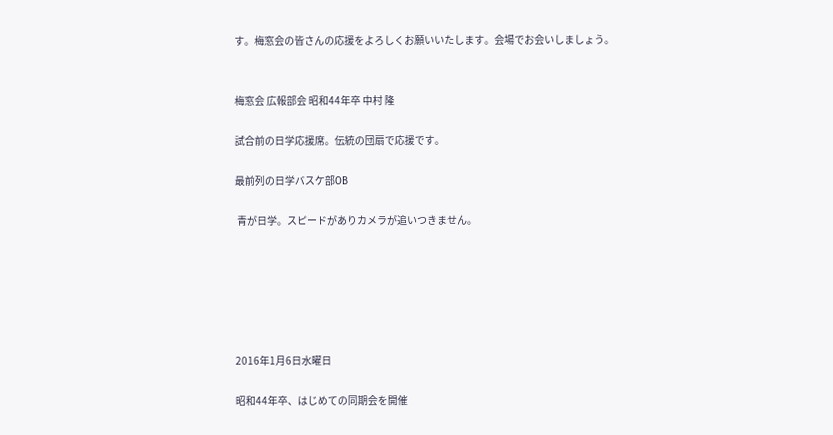す。梅窓会の皆さんの応援をよろしくお願いいたします。会場でお会いしましょう。


梅窓会 広報部会 昭和44年卒 中村 隆

試合前の日学応援席。伝統の団扇で応援です。

最前列の日学バスケ部OB

 青が日学。スピードがありカメラが追いつきません。






2016年1月6日水曜日

昭和44年卒、はじめての同期会を開催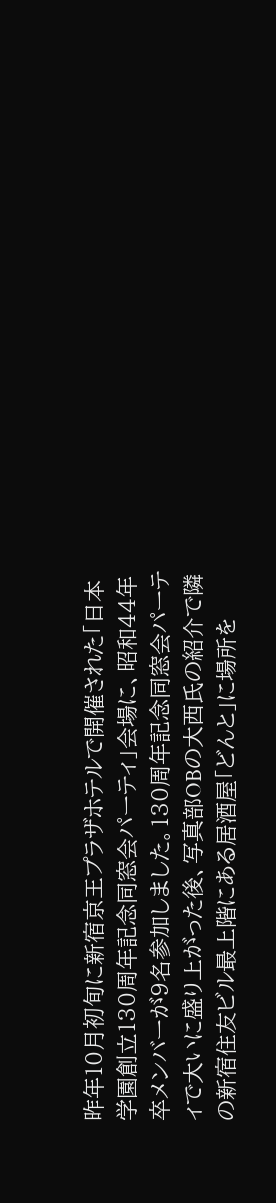昨年10月初旬に新宿京王プラザホテルで開催された「日本学園創立130周年記念同窓会パーティ」会場に、昭和44年卒メンバーが9名参加しました。130周年記念同窓会パーティで大いに盛り上がった後、写真部OBの大西氏の紹介で隣の新宿住友ビル最上階にある居酒屋「どんと」に場所を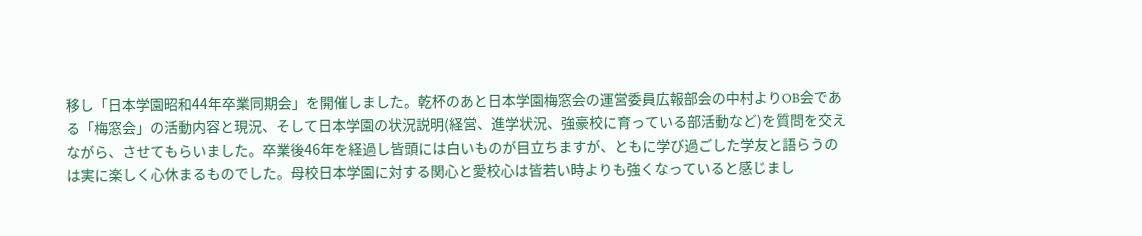移し「日本学園昭和44年卒業同期会」を開催しました。乾杯のあと日本学園梅窓会の運営委員広報部会の中村よりOB会である「梅窓会」の活動内容と現況、そして日本学園の状況説明(経営、進学状況、強豪校に育っている部活動など)を質問を交えながら、させてもらいました。卒業後46年を経過し皆頭には白いものが目立ちますが、ともに学び過ごした学友と語らうのは実に楽しく心休まるものでした。母校日本学園に対する関心と愛校心は皆若い時よりも強くなっていると感じまし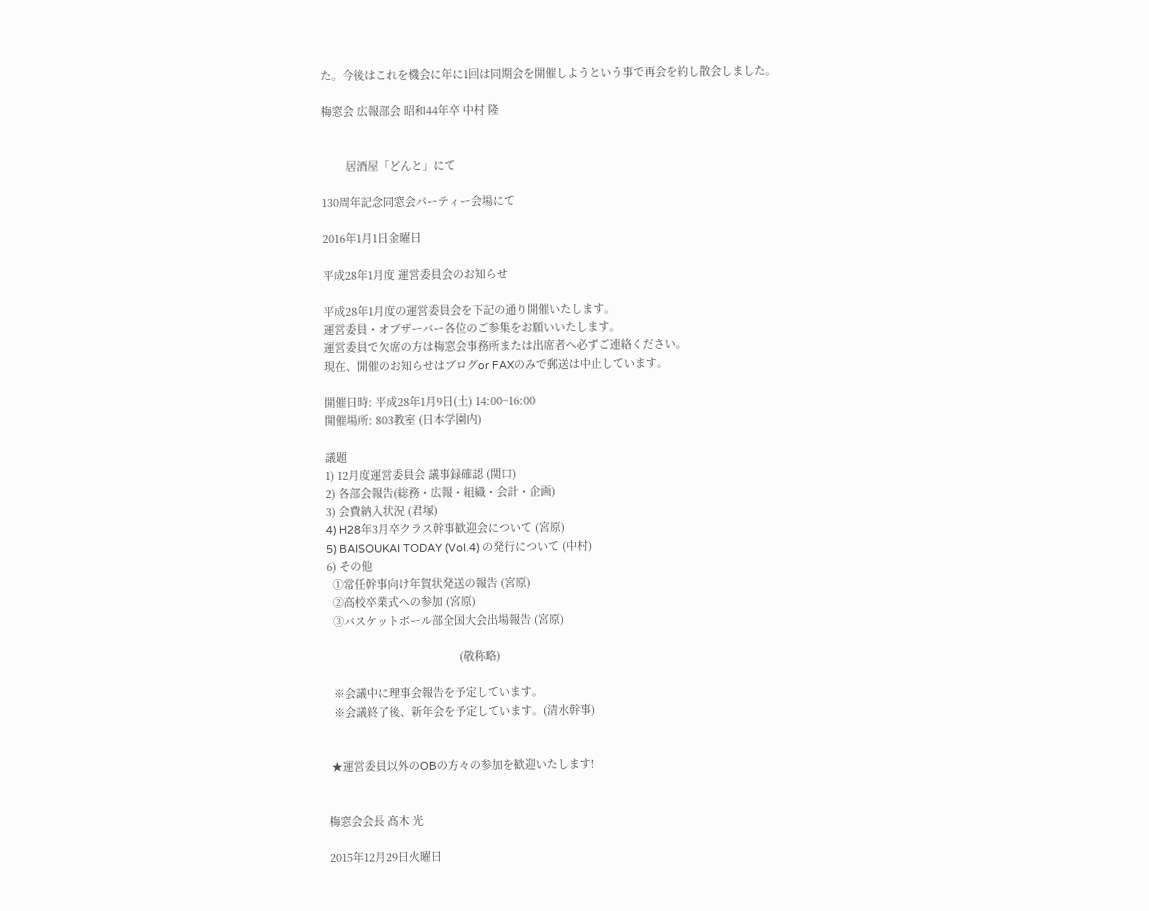た。今後はこれを機会に年に1回は同期会を開催しようという事で再会を約し散会しました。

梅窓会 広報部会 昭和44年卒 中村 隆


        居酒屋「どんと」にて

130周年記念同窓会パーティー会場にて

2016年1月1日金曜日

平成28年1月度 運営委員会のお知らせ

平成28年1月度の運営委員会を下記の通り開催いたします。
運営委員・オブザーバー各位のご参集をお願いいたします。
運営委員で欠席の方は梅窓会事務所または出席者へ必ずご連絡ください。
現在、開催のお知らせはブログor FAXのみで郵送は中止しています。

開催日時: 平成28年1月9日(土) 14:00~16:00
開催場所: 803教室 (日本学園内)

議題
1) 12月度運営委員会 議事録確認 (関口)
2) 各部会報告(総務・広報・組織・会計・企画)
3) 会費納入状況 (君塚)
4) H28年3月卒クラス幹事歓迎会について (宮原)
5) BAISOUKAI TODAY (Vol.4) の発行について (中村)
6) その他
  ①常任幹事向け年賀状発送の報告 (宮原)
  ②高校卒業式への参加 (宮原)
  ③バスケットボール部全国大会出場報告 (宮原)

                                            (敬称略)

  ※会議中に理事会報告を予定しています。
  ※会議終了後、新年会を予定しています。(清水幹事)


 ★運営委員以外のOBの方々の参加を歓迎いたします!


梅窓会会長 髙木 光

2015年12月29日火曜日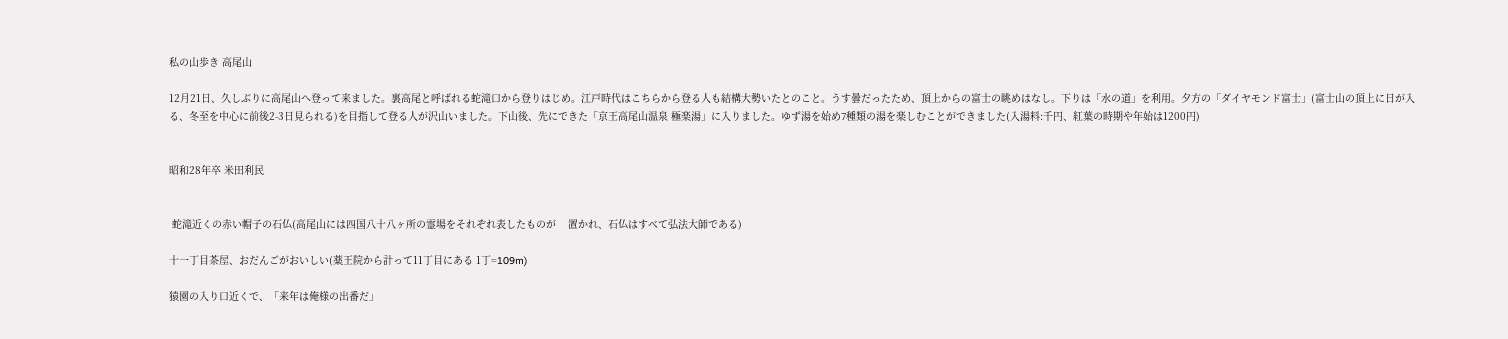私の山歩き 高尾山

12月21日、久しぶりに高尾山へ登って来ました。裏高尾と呼ばれる蛇滝口から登りはじめ。江戸時代はこちらから登る人も結構大勢いたとのこと。うす曇だったため、頂上からの富士の眺めはなし。下りは「水の道」を利用。夕方の「ダイヤモンド富士」(富士山の頂上に日が入る、冬至を中心に前後2-3日見られる)を目指して登る人が沢山いました。下山後、先にできた「京王高尾山温泉 極楽湯」に入りました。ゆず湯を始め7種類の湯を楽しむことができました(入湯料:千円、紅葉の時期や年始は1200円)


昭和28年卒 米田利民


 蛇滝近くの赤い帽子の石仏(高尾山には四国八十八ヶ所の霊場をそれぞれ表したものが    置かれ、石仏はすべて弘法大師である)

十一丁目茶屋、おだんごがおいしい(薬王院から計って11丁目にある 1丁=109m)

猿園の入り口近くで、「来年は俺様の出番だ」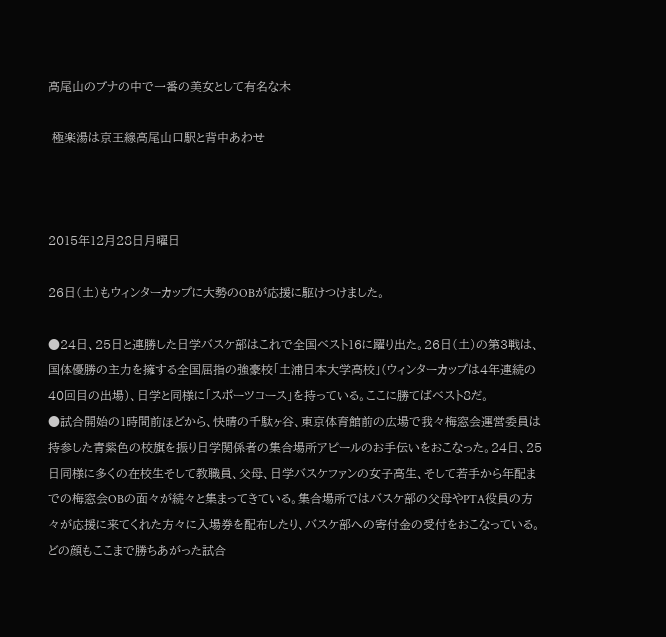高尾山のブナの中で一番の美女として有名な木

 極楽湯は京王線高尾山口駅と背中あわせ



2015年12月28日月曜日

26日(土)もウィンターカップに大勢のOBが応援に駆けつけました。

●24日、25日と連勝した日学バスケ部はこれで全国ベスト16に躍り出た。26日(土)の第3戦は、国体優勝の主力を擁する全国屈指の強豪校「土浦日本大学高校」(ウィンターカップは4年連続の40回目の出場)、日学と同様に「スポーツコース」を持っている。ここに勝てばベスト8だ。
●試合開始の1時間前ほどから、快晴の千駄ヶ谷、東京体育館前の広場で我々梅窓会運営委員は持参した青紫色の校旗を振り日学関係者の集合場所アピールのお手伝いをおこなった。24日、25日同様に多くの在校生そして教職員、父母、日学バスケファンの女子高生、そして若手から年配までの梅窓会OBの面々が続々と集まってきている。集合場所ではバスケ部の父母やPTA役員の方々が応援に来てくれた方々に入場券を配布したり、バスケ部への寄付金の受付をおこなっている。どの顔もここまで勝ちあがった試合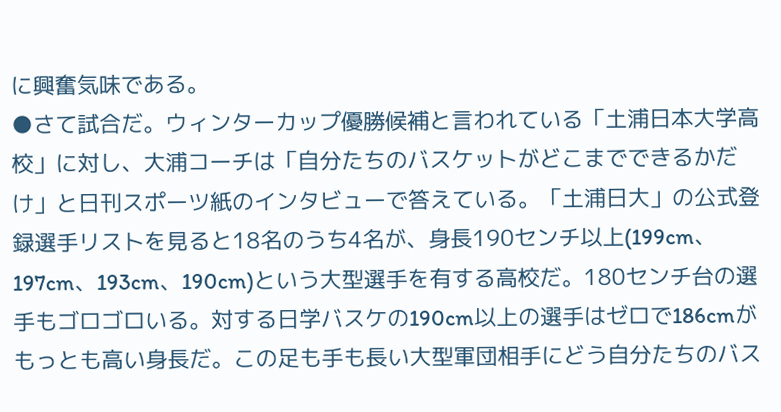に興奮気味である。
●さて試合だ。ウィンターカップ優勝候補と言われている「土浦日本大学高校」に対し、大浦コーチは「自分たちのバスケットがどこまでできるかだけ」と日刊スポーツ紙のインタビューで答えている。「土浦日大」の公式登録選手リストを見ると18名のうち4名が、身長190センチ以上(199cm、197cm、193cm、190cm)という大型選手を有する高校だ。180センチ台の選手もゴロゴロいる。対する日学バスケの190cm以上の選手はゼロで186cmがもっとも高い身長だ。この足も手も長い大型軍団相手にどう自分たちのバス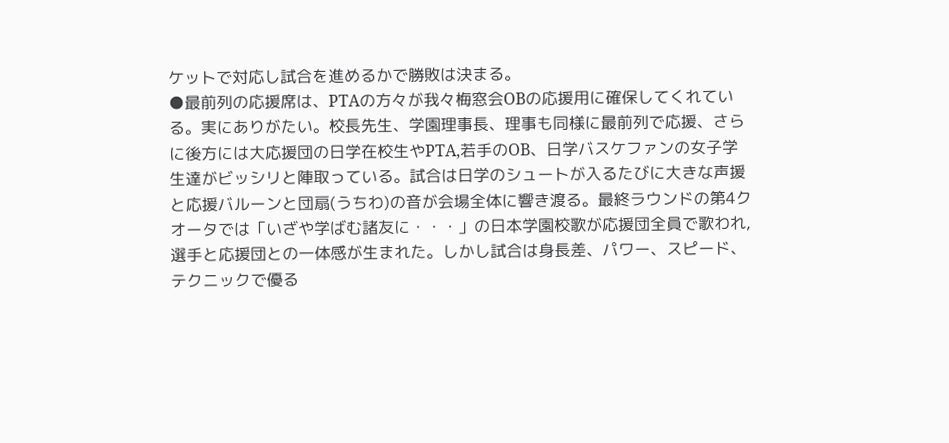ケットで対応し試合を進めるかで勝敗は決まる。
●最前列の応援席は、PTAの方々が我々梅窓会OBの応援用に確保してくれている。実にありがたい。校長先生、学園理事長、理事も同様に最前列で応援、さらに後方には大応援団の日学在校生やPTA,若手のOB、日学バスケファンの女子学生達がビッシリと陣取っている。試合は日学のシュートが入るたびに大きな声援と応援バルーンと団扇(うちわ)の音が会場全体に響き渡る。最終ラウンドの第4クオータでは「いざや学ばむ諸友に・・・」の日本学園校歌が応援団全員で歌われ,選手と応援団との一体感が生まれた。しかし試合は身長差、パワー、スピード、テクニックで優る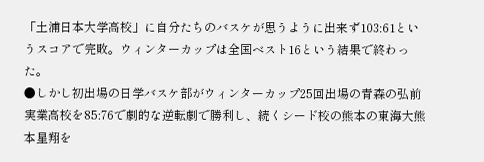「土浦日本大学高校」に自分たちのバスケが思うように出来ず103:61というスコアで完敗。ウィンターカップは全国ベスト16という結果で終わった。
●しかし初出場の日学バスケ部がウィンターカップ25回出場の青森の弘前実業高校を85:76で劇的な逆転劇で勝利し、続くシード校の熊本の東海大熊本星翔を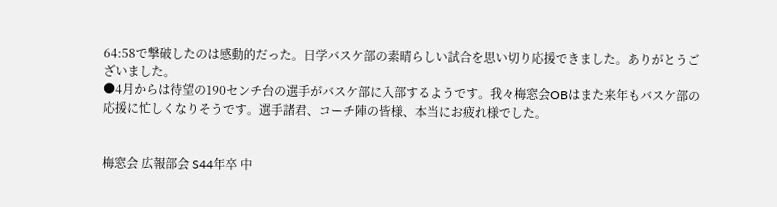64:58で撃破したのは感動的だった。日学バスケ部の素晴らしい試合を思い切り応援できました。ありがとうございました。
●4月からは待望の190センチ台の選手がバスケ部に入部するようです。我々梅窓会OBはまた来年もバスケ部の応援に忙しくなりそうです。選手諸君、コーチ陣の皆様、本当にお疲れ様でした。


梅窓会 広報部会 S44年卒 中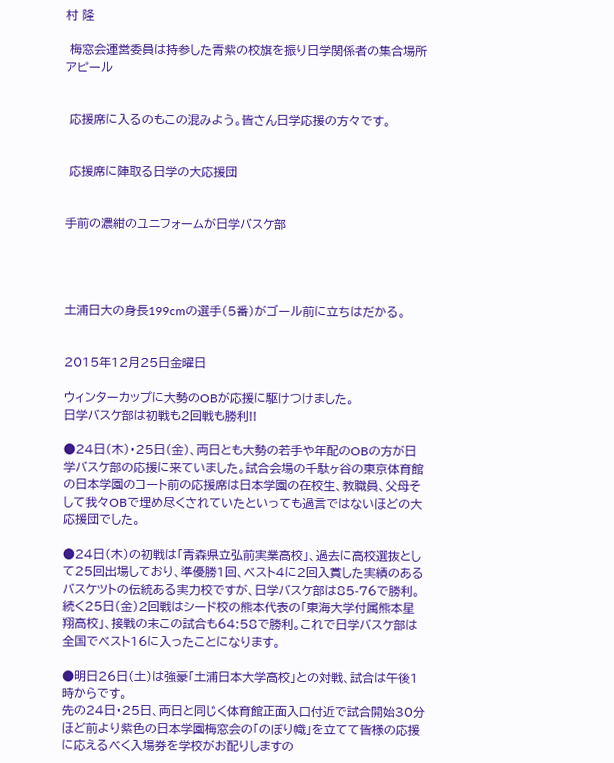村 隆

 梅窓会運営委員は持参した青紫の校旗を振り日学関係者の集合場所アピール


 応援席に入るのもこの混みよう。皆さん日学応援の方々です。


 応援席に陣取る日学の大応援団


手前の濃紺のユニフォームが日学バスケ部




土浦日大の身長199cmの選手(5番)がゴール前に立ちはだかる。


2015年12月25日金曜日

ウィンターカップに大勢のOBが応援に駆けつけました。
日学バスケ部は初戦も2回戦も勝利!!

●24日(木)・25日(金)、両日とも大勢の若手や年配のOBの方が日学バスケ部の応援に来ていました。試合会場の千駄ヶ谷の東京体育館の日本学園のコート前の応援席は日本学園の在校生、教職員、父母そして我々OBで埋め尽くされていたといっても過言ではないほどの大応援団でした。

●24日(木)の初戦は「青森県立弘前実業高校」、過去に高校選抜として25回出場しており、準優勝1回、ベスト4に2回入賞した実績のあるバスケツトの伝統ある実力校ですが、日学バスケ部は85-76で勝利。続く25日(金)2回戦はシード校の熊本代表の「東海大学付属熊本星翔高校」、接戦の末この試合も64:58で勝利。これで日学バスケ部は全国でベスト16に入ったことになります。

●明日26日(土)は強豪「土浦日本大学高校」との対戦、試合は午後1時からです。
先の24日・25日、両日と同じく体育館正面入口付近で試合開始30分ほど前より紫色の日本学園梅窓会の「のぼり幟」を立てて皆様の応援に応えるべく入場券を学校がお配りしますの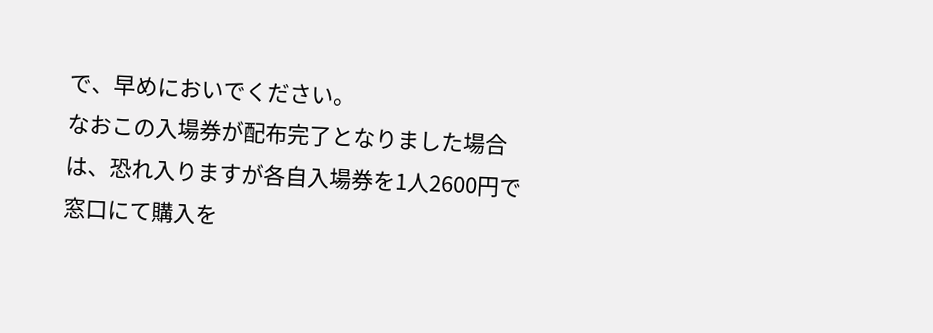で、早めにおいでください。
なおこの入場券が配布完了となりました場合は、恐れ入りますが各自入場券を1人2600円で窓口にて購入を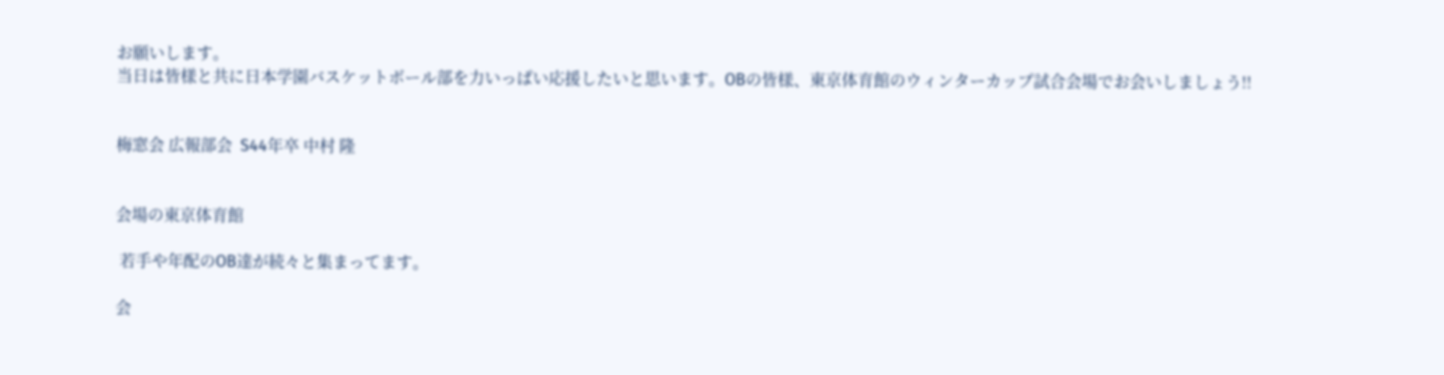お願いします。
当日は皆様と共に日本学園バスケットボール部を力いっぱい応援したいと思います。OBの皆様、東京体育館のウィンターカップ試合会場でお会いしましょう!!


梅窓会 広報部会  S44年卒 中村 隆


会場の東京体育館

 若手や年配のOB達が続々と集まってます。

会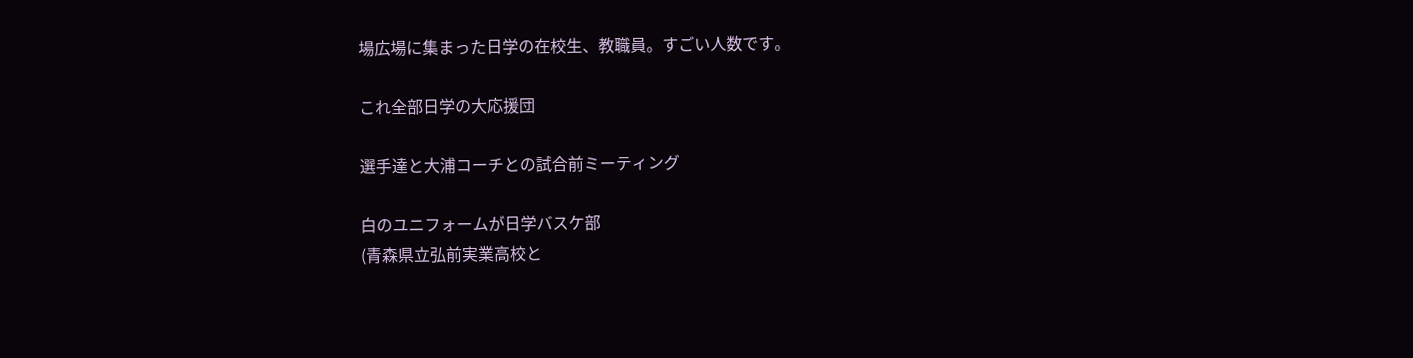場広場に集まった日学の在校生、教職員。すごい人数です。

これ全部日学の大応援団

選手達と大浦コーチとの試合前ミーティング

白のユニフォームが日学バスケ部
(青森県立弘前実業高校と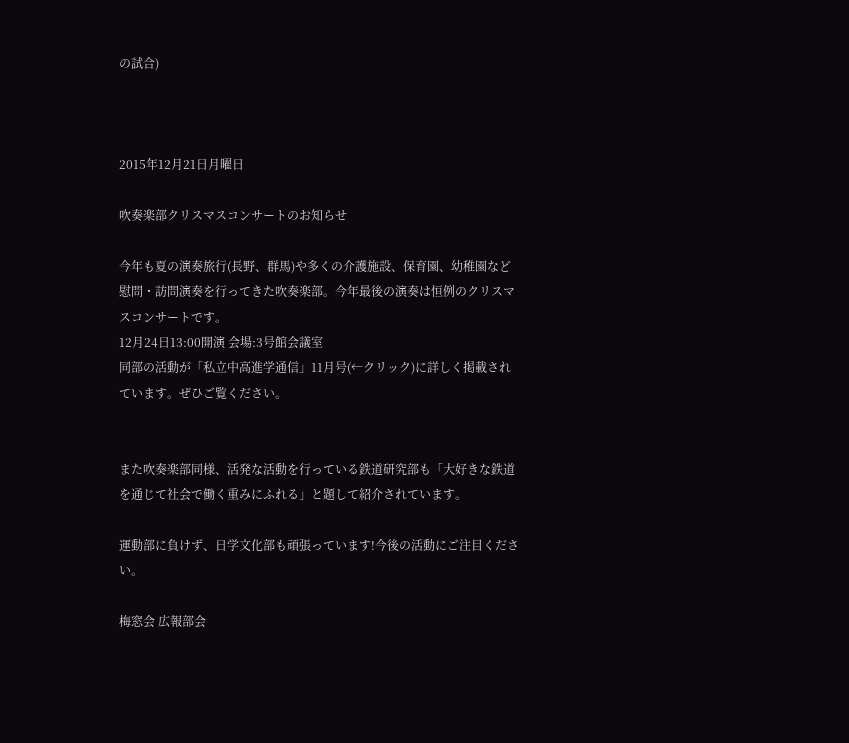の試合)



2015年12月21日月曜日

吹奏楽部クリスマスコンサートのお知らせ

今年も夏の演奏旅行(長野、群馬)や多くの介護施設、保育園、幼稚園など慰問・訪問演奏を行ってきた吹奏楽部。今年最後の演奏は恒例のクリスマスコンサートです。
12月24日13:00開演 会場:3号館会議室
同部の活動が「私立中高進学通信」11月号(←クリック)に詳しく掲載されています。ぜひご覧ください。


また吹奏楽部同様、活発な活動を行っている鉄道研究部も「大好きな鉄道を通じて社会で働く重みにふれる」と題して紹介されています。

運動部に負けず、日学文化部も頑張っています!今後の活動にご注目ください。

梅窓会 広報部会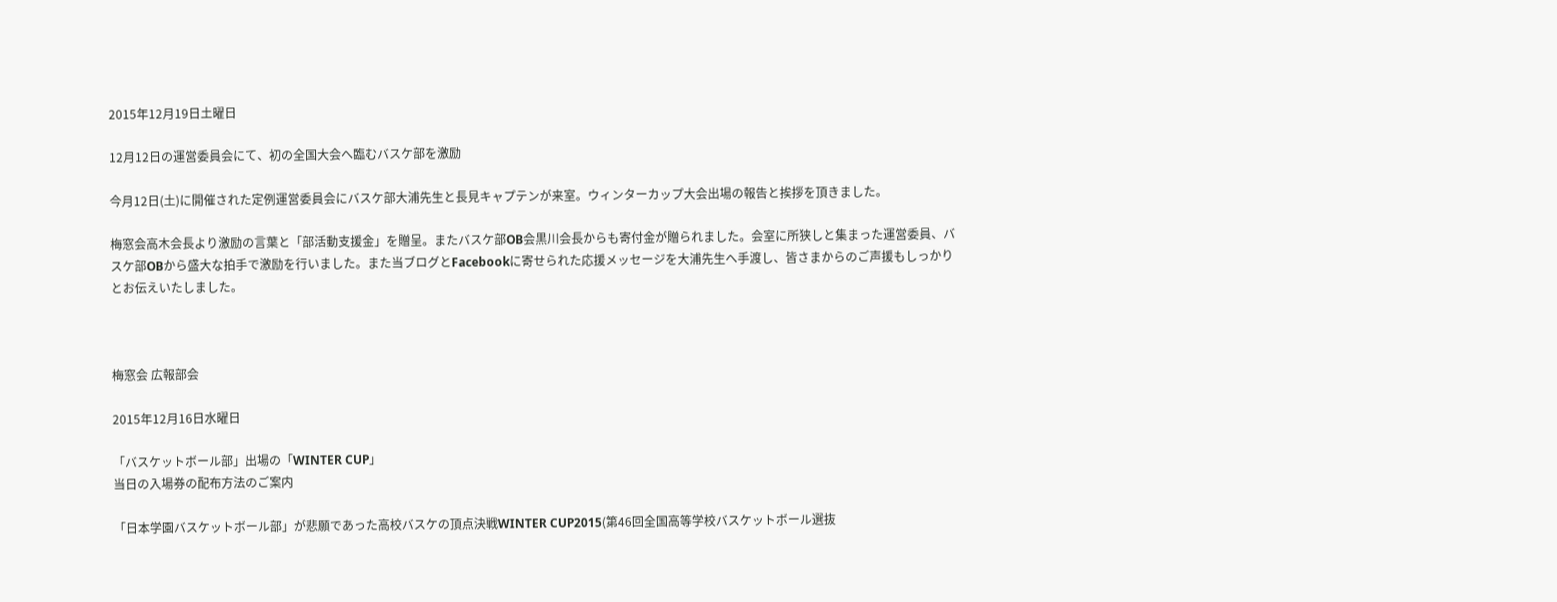2015年12月19日土曜日

12月12日の運営委員会にて、初の全国大会へ臨むバスケ部を激励

今月12日(土)に開催された定例運営委員会にバスケ部大浦先生と長見キャプテンが来室。ウィンターカップ大会出場の報告と挨拶を頂きました。

梅窓会高木会長より激励の言葉と「部活動支援金」を贈呈。またバスケ部OB会黒川会長からも寄付金が贈られました。会室に所狭しと集まった運営委員、バスケ部OBから盛大な拍手で激励を行いました。また当ブログとFacebookに寄せられた応援メッセージを大浦先生へ手渡し、皆さまからのご声援もしっかりとお伝えいたしました。



梅窓会 広報部会

2015年12月16日水曜日

「バスケットボール部」出場の「WINTER CUP」
当日の入場券の配布方法のご案内

「日本学園バスケットボール部」が悲願であった高校バスケの頂点決戦WINTER CUP2015(第46回全国高等学校バスケットボール選抜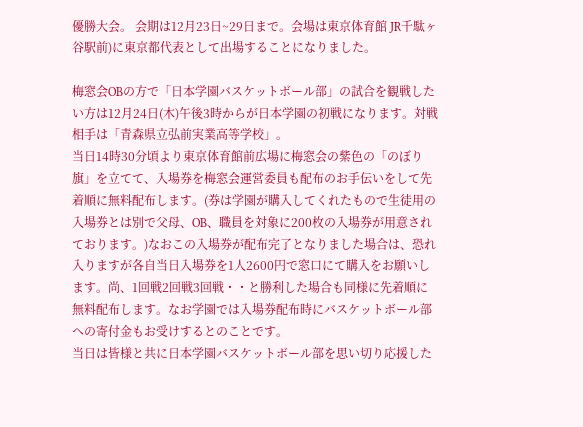優勝大会。 会期は12月23日~29日まで。会場は東京体育館 JR千駄ヶ谷駅前)に東京都代表として出場することになりました。

梅窓会OBの方で「日本学園バスケットボール部」の試合を観戦したい方は12月24日(木)午後3時からが日本学園の初戦になります。対戦相手は「青森県立弘前実業高等学校」。
当日14時30分頃より東京体育館前広場に梅窓会の紫色の「のぼり旗」を立てて、入場券を梅窓会運営委員も配布のお手伝いをして先着順に無料配布します。(券は学園が購入してくれたもので生徒用の入場券とは別で父母、OB、職員を対象に200枚の入場券が用意されております。)なおこの入場券が配布完了となりました場合は、恐れ入りますが各自当日入場券を1人2600円で窓口にて購入をお願いします。尚、1回戦2回戦3回戦・・と勝利した場合も同様に先着順に無料配布します。なお学園では入場券配布時にバスケットボール部への寄付金もお受けするとのことです。
当日は皆様と共に日本学園バスケットボール部を思い切り応援した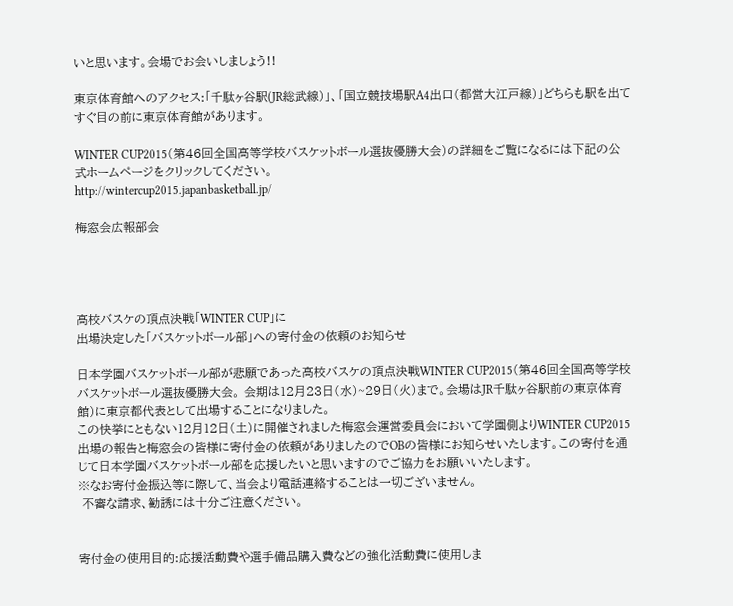いと思います。会場でお会いしましょう!!

東京体育館へのアクセス:「千駄ヶ谷駅(JR総武線)」、「国立競技場駅A4出口(都営大江戸線)」どちらも駅を出てすぐ目の前に東京体育館があります。

WINTER CUP2015(第46回全国高等学校バスケットボール選抜優勝大会)の詳細をご覧になるには下記の公式ホームページをクリックしてください。
http://wintercup2015.japanbasketball.jp/

梅窓会広報部会




高校バスケの頂点決戦「WINTER CUP」に
出場決定した「バスケットボール部」への寄付金の依頼のお知らせ

日本学園バスケットボール部が悲願であった高校バスケの頂点決戦WINTER CUP2015(第46回全国高等学校バスケットボール選抜優勝大会。 会期は12月23日(水)~29日(火)まで。会場はJR千駄ヶ谷駅前の東京体育館)に東京都代表として出場することになりました。
この快挙にともない12月12日(土)に開催されました梅窓会運営委員会において学園側よりWINTER CUP2015出場の報告と梅窓会の皆様に寄付金の依頼がありましたのでOBの皆様にお知らせいたします。この寄付を通じて日本学園バスケットボール部を応援したいと思いますのでご協力をお願いいたします。
※なお寄付金振込等に際して、当会より電話連絡することは一切ございません。
 不審な請求、勧誘には十分ご注意ください。


寄付金の使用目的:応援活動費や選手備品購入費などの強化活動費に使用しま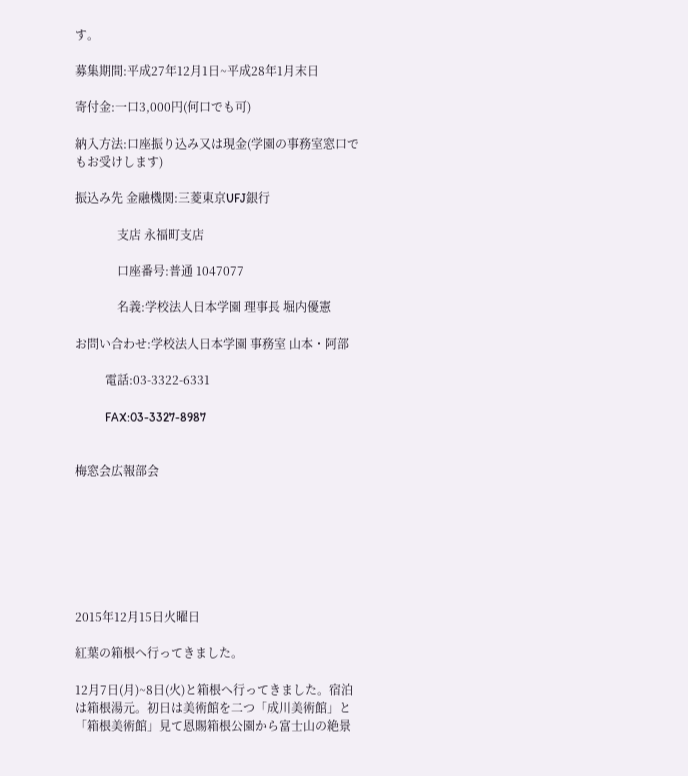す。

募集期間:平成27年12月1日~平成28年1月末日

寄付金:一口3,000円(何口でも可)

納入方法:口座振り込み又は現金(学園の事務室窓口でもお受けします)

振込み先 金融機関:三菱東京UFJ銀行

              支店 永福町支店

              口座番号:普通 1047077

              名義:学校法人日本学園 理事長 堀内優憲

お問い合わせ:学校法人日本学園 事務室 山本・阿部

          電話:03-3322-6331

          FAX:03-3327-8987


梅窓会広報部会







2015年12月15日火曜日

紅葉の箱根へ行ってきました。

12月7日(月)~8日(火)と箱根へ行ってきました。宿泊は箱根湯元。初日は美術館を二つ「成川美術館」と「箱根美術館」見て恩賜箱根公園から富士山の絶景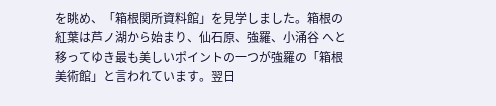を眺め、「箱根関所資料館」を見学しました。箱根の紅葉は芦ノ湖から始まり、仙石原、強羅、小涌谷 へと移ってゆき最も美しいポイントの一つが強羅の「箱根美術館」と言われています。翌日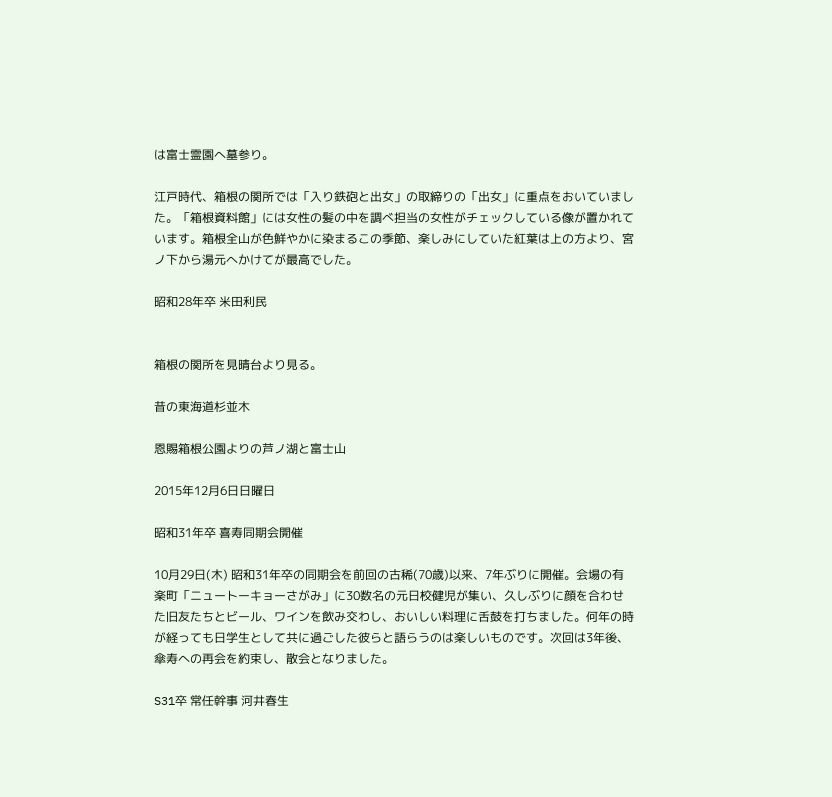は富士霊園へ墓参り。

江戸時代、箱根の関所では「入り鉄砲と出女」の取締りの「出女」に重点をおいていました。「箱根資料館」には女性の髪の中を調べ担当の女性がチェックしている像が置かれています。箱根全山が色鮮やかに染まるこの季節、楽しみにしていた紅葉は上の方より、宮ノ下から湯元へかけてが最高でした。

昭和28年卒 米田利民


箱根の関所を見晴台より見る。

昔の東海道杉並木

恩賜箱根公園よりの芦ノ湖と富士山

2015年12月6日日曜日

昭和31年卒 喜寿同期会開催

10月29日(木) 昭和31年卒の同期会を前回の古稀(70歳)以来、7年ぶりに開催。会場の有楽町「ニュートーキョーさがみ」に30数名の元日校健児が集い、久しぶりに顔を合わせた旧友たちとビール、ワインを飲み交わし、おいしい料理に舌鼓を打ちました。何年の時が経っても日学生として共に過ごした彼らと語らうのは楽しいものです。次回は3年後、傘寿への再会を約束し、散会となりました。

S31卒 常任幹事 河井春生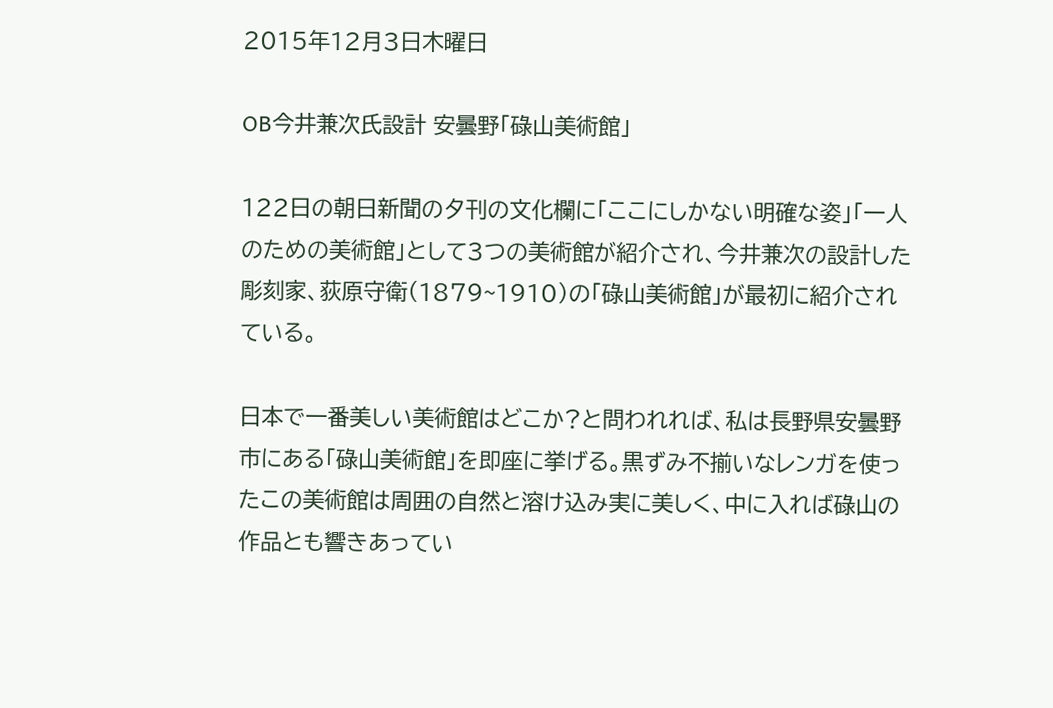2015年12月3日木曜日

OB今井兼次氏設計 安曇野「碌山美術館」

122日の朝日新聞の夕刊の文化欄に「ここにしかない明確な姿」「一人のための美術館」として3つの美術館が紹介され、今井兼次の設計した彫刻家、荻原守衛(1879~1910)の「碌山美術館」が最初に紹介されている。

日本で一番美しい美術館はどこか?と問われれば、私は長野県安曇野市にある「碌山美術館」を即座に挙げる。黒ずみ不揃いなレンガを使ったこの美術館は周囲の自然と溶け込み実に美しく、中に入れば碌山の作品とも響きあってい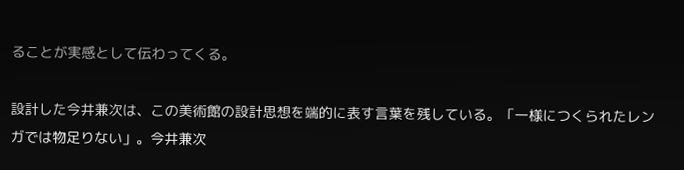ることが実感として伝わってくる。

設計した今井兼次は、この美術館の設計思想を端的に表す言葉を残している。「一様につくられたレンガでは物足りない」。今井兼次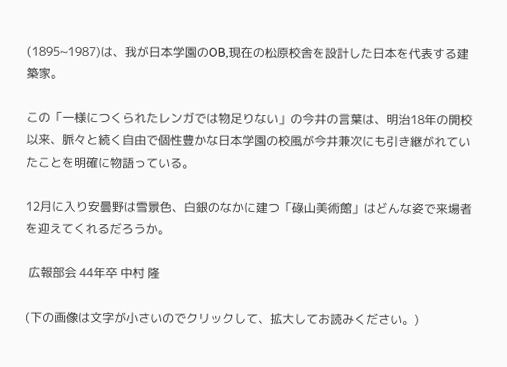(1895~1987)は、我が日本学園のOB,現在の松原校舎を設計した日本を代表する建築家。

この「一様につくられたレンガでは物足りない」の今井の言葉は、明治18年の開校以来、脈々と続く自由で個性豊かな日本学園の校風が今井兼次にも引き継がれていたことを明確に物語っている。

12月に入り安曇野は雪景色、白銀のなかに建つ「碌山美術館」はどんな姿で来場者を迎えてくれるだろうか。

 広報部会 44年卒 中村 隆

(下の画像は文字が小さいのでクリックして、拡大してお読みください。)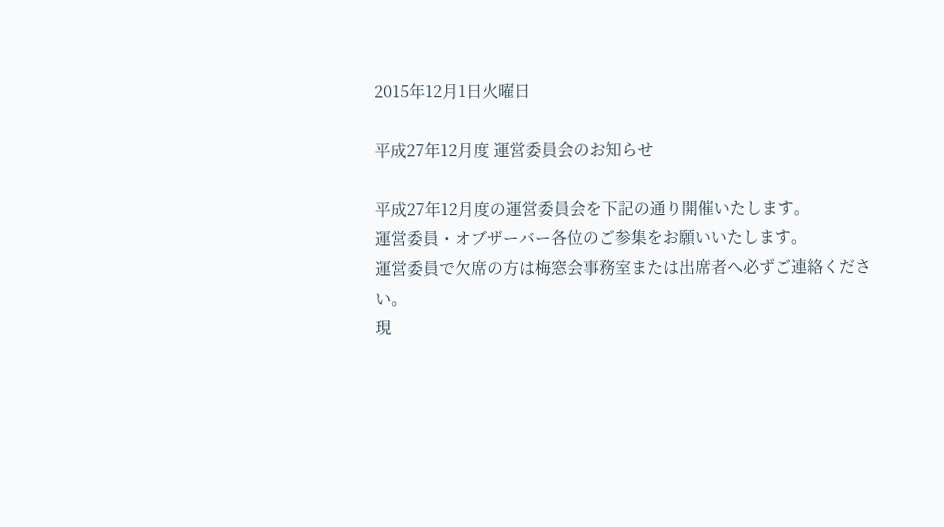2015年12月1日火曜日

平成27年12月度 運営委員会のお知らせ

平成27年12月度の運営委員会を下記の通り開催いたします。
運営委員・オブザーバー各位のご参集をお願いいたします。
運営委員で欠席の方は梅窓会事務室または出席者へ必ずご連絡ください。
現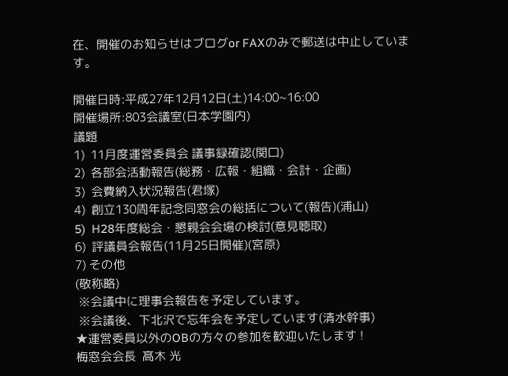在、開催のお知らせはブログor FAXのみで郵送は中止しています。

開催日時:平成27年12月12日(土)14:00~16:00
開催場所:803会議室(日本学園内)
議題
1)  11月度運営委員会 議事録確認(関口)
2)  各部会活動報告(総務・広報・組織・会計・企画)
3)  会費納入状況報告(君塚)
4)  創立130周年記念同窓会の総括について(報告)(浦山)
5)  H28年度総会・懇親会会場の検討(意見聴取)
6)  評議員会報告(11月25日開催)(宮原)
7) その他
(敬称略)
 ※会議中に理事会報告を予定しています。
 ※会議後、下北沢で忘年会を予定しています(清水幹事)
★運営委員以外のOBの方々の参加を歓迎いたします !
梅窓会会長  髙木 光